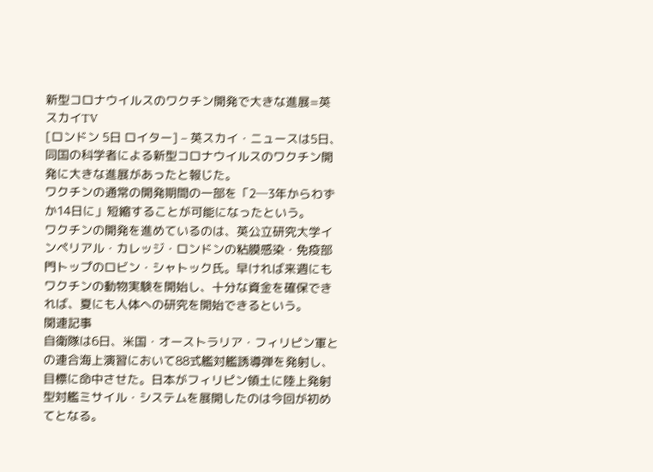新型コロナウイルスのワクチン開発で大きな進展=英スカイTV
[ロンドン 5日 ロイター] – 英スカイ・ニュースは5日、同国の科学者による新型コロナウイルスのワクチン開発に大きな進展があったと報じた。
ワクチンの通常の開発期間の一部を「2─3年からわずか14日に」短縮することが可能になったという。
ワクチンの開発を進めているのは、英公立研究大学インペリアル・カレッジ・ロンドンの粘膜感染・免疫部門トップのロビン・シャトック氏。早ければ来週にもワクチンの動物実験を開始し、十分な資金を確保できれば、夏にも人体への研究を開始できるという。
関連記事
自衛隊は6日、米国・オーストラリア・フィリピン軍との連合海上演習において88式艦対艦誘導弾を発射し、目標に命中させた。日本がフィリピン領土に陸上発射型対艦ミサイル・システムを展開したのは今回が初めてとなる。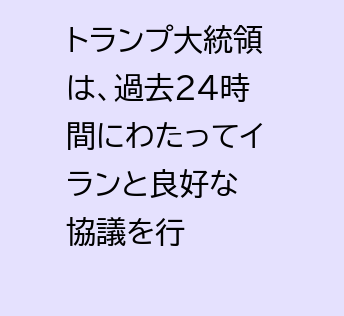トランプ大統領は、過去24時間にわたってイランと良好な協議を行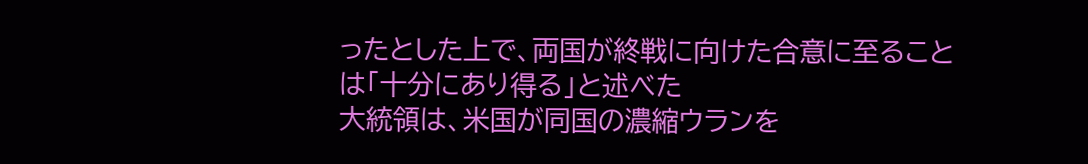ったとした上で、両国が終戦に向けた合意に至ることは「十分にあり得る」と述べた
大統領は、米国が同国の濃縮ウランを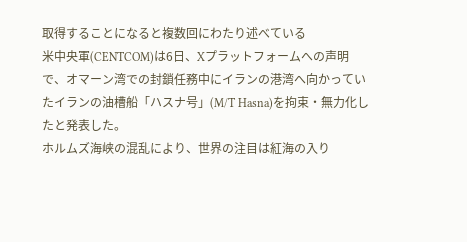取得することになると複数回にわたり述べている
米中央軍(CENTCOM)は6日、Xプラットフォームへの声明で、オマーン湾での封鎖任務中にイランの港湾へ向かっていたイランの油槽船「ハスナ号」(M/T Hasna)を拘束・無力化したと発表した。
ホルムズ海峡の混乱により、世界の注目は紅海の入り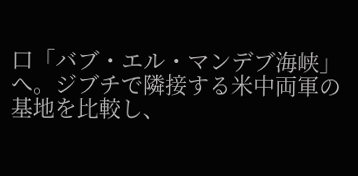口「バブ・エル・マンデブ海峡」へ。ジブチで隣接する米中両軍の基地を比較し、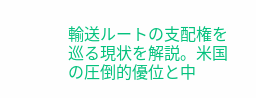輸送ルートの支配権を巡る現状を解説。米国の圧倒的優位と中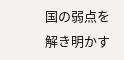国の弱点を解き明かす